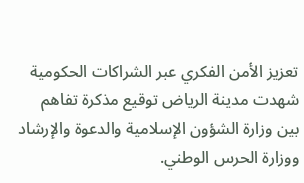تعزيز الأمن الفكري عبر الشراكات الحكومية
شهدت مدينة الرياض توقيع مذكرة تفاهم بين وزارة الشؤون الإسلامية والدعوة والإرشاد ووزارة الحرس الوطني.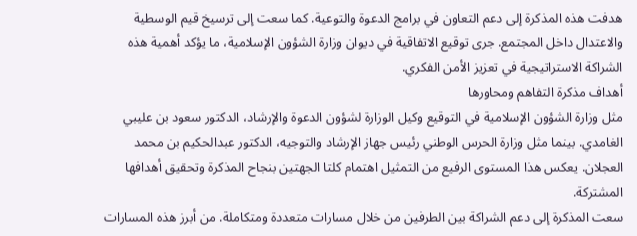هدفت هذه المذكرة إلى دعم التعاون في برامج الدعوة والتوعية. كما سعت إلى ترسيخ قيم الوسطية والاعتدال داخل المجتمع. جرى توقيع الاتفاقية في ديوان وزارة الشؤون الإسلامية، ما يؤكد أهمية هذه الشراكة الاستراتيجية في تعزيز الأمن الفكري.
أهداف مذكرة التفاهم ومحاورها
مثل وزارة الشؤون الإسلامية في التوقيع وكيل الوزارة لشؤون الدعوة والإرشاد، الدكتور سعود بن عليبي الغامدي. بينما مثل وزارة الحرس الوطني رئيس جهاز الإرشاد والتوجيه، الدكتور عبدالحكيم بن محمد العجلان. يعكس هذا المستوى الرفيع من التمثيل اهتمام كلتا الجهتين بنجاح المذكرة وتحقيق أهدافها المشتركة.
سعت المذكرة إلى دعم الشراكة بين الطرفين من خلال مسارات متعددة ومتكاملة. من أبرز هذه المسارات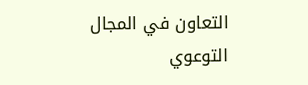التعاون في المجال التوعوي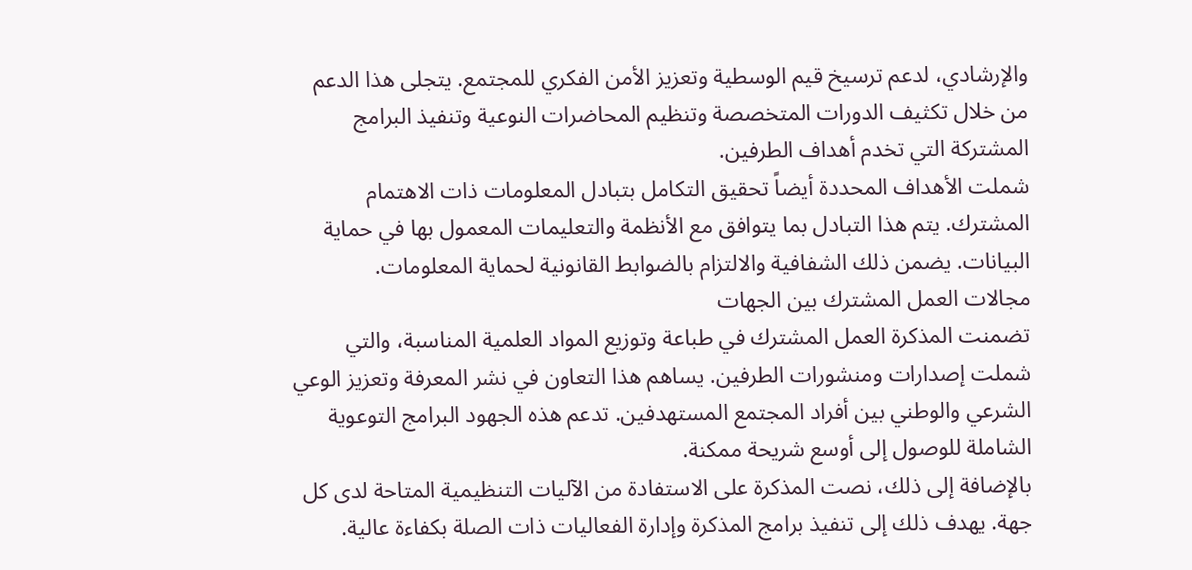والإرشادي، لدعم ترسيخ قيم الوسطية وتعزيز الأمن الفكري للمجتمع. يتجلى هذا الدعم من خلال تكثيف الدورات المتخصصة وتنظيم المحاضرات النوعية وتنفيذ البرامج المشتركة التي تخدم أهداف الطرفين.
شملت الأهداف المحددة أيضاً تحقيق التكامل بتبادل المعلومات ذات الاهتمام المشترك. يتم هذا التبادل بما يتوافق مع الأنظمة والتعليمات المعمول بها في حماية البيانات. يضمن ذلك الشفافية والالتزام بالضوابط القانونية لحماية المعلومات.
مجالات العمل المشترك بين الجهات
تضمنت المذكرة العمل المشترك في طباعة وتوزيع المواد العلمية المناسبة، والتي شملت إصدارات ومنشورات الطرفين. يساهم هذا التعاون في نشر المعرفة وتعزيز الوعي الشرعي والوطني بين أفراد المجتمع المستهدفين. تدعم هذه الجهود البرامج التوعوية الشاملة للوصول إلى أوسع شريحة ممكنة.
بالإضافة إلى ذلك، نصت المذكرة على الاستفادة من الآليات التنظيمية المتاحة لدى كل جهة. يهدف ذلك إلى تنفيذ برامج المذكرة وإدارة الفعاليات ذات الصلة بكفاءة عالية.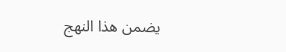يضمن هذا النهج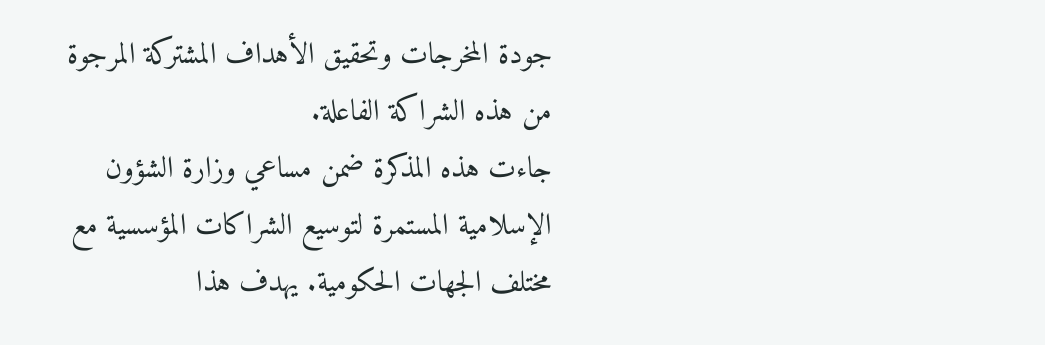جودة المخرجات وتحقيق الأهداف المشتركة المرجوة من هذه الشراكة الفاعلة.
جاءت هذه المذكرة ضمن مساعي وزارة الشؤون الإسلامية المستمرة لتوسيع الشراكات المؤسسية مع مختلف الجهات الحكومية. يهدف هذا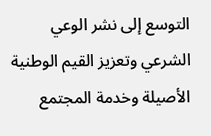التوسع إلى نشر الوعي الشرعي وتعزيز القيم الوطنية الأصيلة وخدمة المجتمع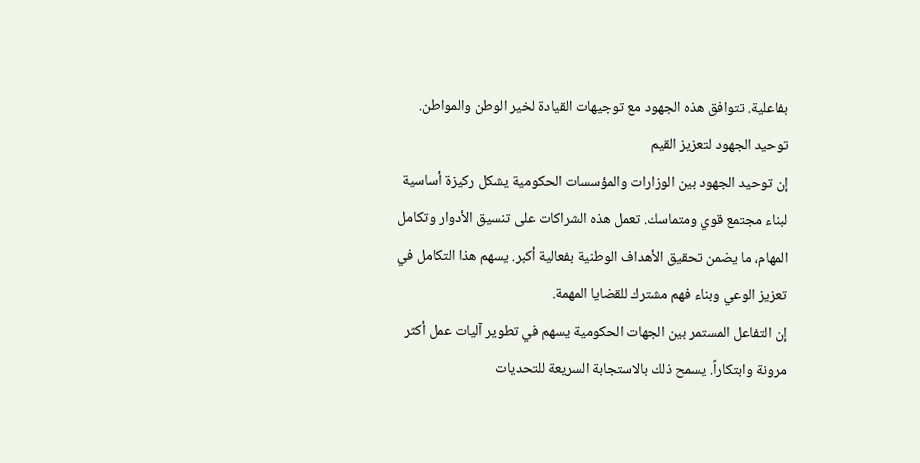بفاعلية. تتوافق هذه الجهود مع توجيهات القيادة لخير الوطن والمواطن.
توحيد الجهود لتعزيز القيم
إن توحيد الجهود بين الوزارات والمؤسسات الحكومية يشكل ركيزة أساسية لبناء مجتمع قوي ومتماسك. تعمل هذه الشراكات على تنسيق الأدوار وتكامل المهام، ما يضمن تحقيق الأهداف الوطنية بفعالية أكبر. يسهم هذا التكامل في تعزيز الوعي وبناء فهم مشترك للقضايا المهمة.
إن التفاعل المستمر بين الجهات الحكومية يسهم في تطوير آليات عمل أكثر مرونة وابتكاراً. يسمح ذلك بالاستجابة السريعة للتحديات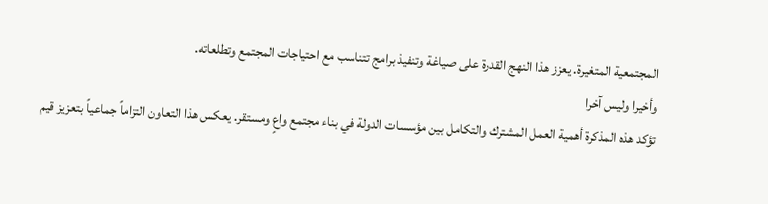المجتمعية المتغيرة. يعزز هذا النهج القدرة على صياغة وتنفيذ برامج تتناسب مع احتياجات المجتمع وتطلعاته.
وأخيرا وليس آخرا
تؤكد هذه المذكرة أهمية العمل المشترك والتكامل بين مؤسسات الدولة في بناء مجتمع واعٍ ومستقر. يعكس هذا التعاون التزاماً جماعياً بتعزيز قيم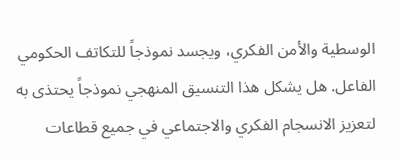الوسطية والأمن الفكري، ويجسد نموذجاً للتكاتف الحكومي الفاعل. هل يشكل هذا التنسيق المنهجي نموذجاً يحتذى به لتعزيز الانسجام الفكري والاجتماعي في جميع قطاعات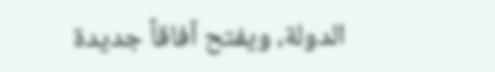الدولة، ويفتح آفاقاً جديدة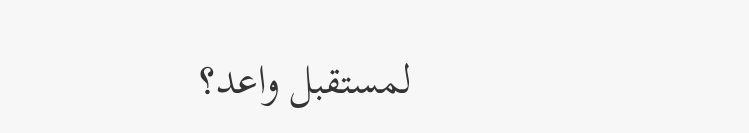لمستقبل واعد؟